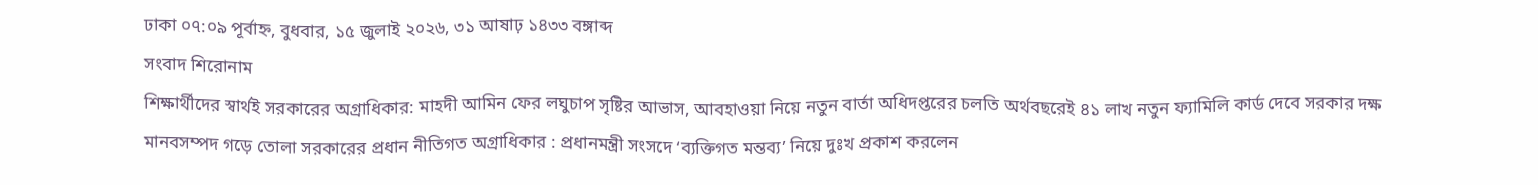ঢাকা ০৭:০৯ পূর্বাহ্ন, বুধবার, ১৫ জুলাই ২০২৬, ৩১ আষাঢ় ১৪৩৩ বঙ্গাব্দ
সংবাদ শিরোনাম
শিক্ষার্থীদের স্বার্থই সরকারের অগ্রাধিকার: মাহদী আমিন ফের লঘুচাপ সৃষ্টির আভাস, আবহাওয়া নিয়ে নতুন বার্তা অধিদপ্তরের চলতি অর্থবছরেই ৪১ লাখ নতুন ফ্যামিলি কার্ড দেবে সরকার দক্ষ মানবসম্পদ গড়ে তোলা সরকারের প্রধান নীতিগত অগ্রাধিকার : প্রধানমন্ত্রী সংসদে ‘ব্যক্তিগত মন্তব্য’ নিয়ে দুঃখ প্রকাশ করলেন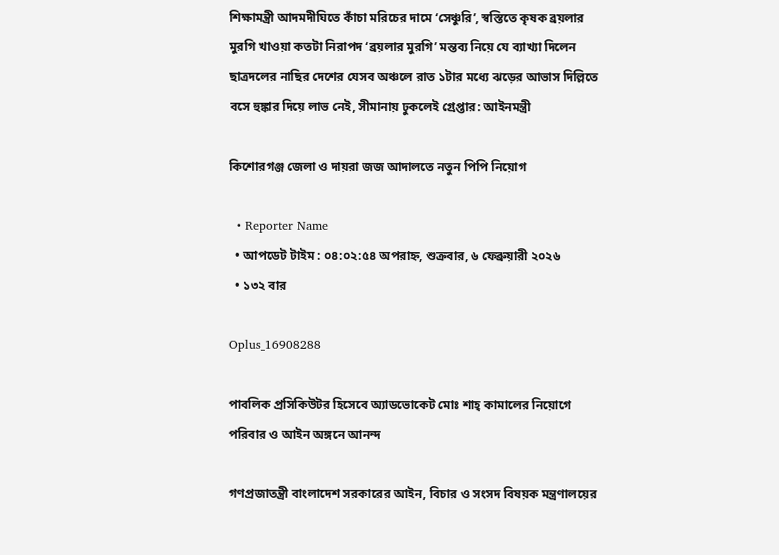শিক্ষামন্ত্রী আদমদীঘিতে কাঁচা মরিচের দামে ‘সেঞ্চুরি’, স্বস্তিতে কৃষক ব্রয়লার মুরগি খাওয়া কতটা নিরাপদ ‘ব্রয়লার মুরগি’ মন্তব্য নিয়ে যে ব্যাখ্যা দিলেন ছাত্রদলের নাছির দেশের যেসব অঞ্চলে রাত ১টার মধ্যে ঝড়ের আভাস দিল্লিতে বসে হুঙ্কার দিয়ে লাভ নেই, সীমানায় ঢুকলেই গ্রেপ্তার: আইনমন্ত্রী

কিশোরগঞ্জ জেলা ও দায়রা জজ আদালতে নতুন পিপি নিয়োগ

  • Reporter Name
  • আপডেট টাইম : ০৪:০২:৫৪ অপরাহ্ন, শুক্রবার, ৬ ফেব্রুয়ারী ২০২৬
  • ১৩২ বার

Oplus_16908288

পাবলিক প্রসিকিউটর হিসেবে অ্যাডভোকেট মোঃ শাহ্ কামালের নিয়োগে পরিবার ও আইন অঙ্গনে আনন্দ

গণপ্রজাতন্ত্রী বাংলাদেশ সরকারের আইন, বিচার ও সংসদ বিষয়ক মন্ত্রণালয়ের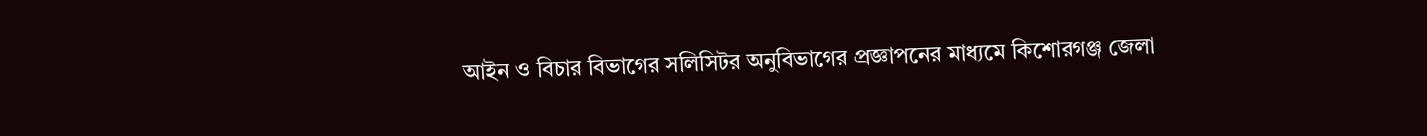আইন ও বিচার বিভাগের সলিসিটর অনুবিভাগের প্রজ্ঞাপনের মাধ্যমে কিশোরগঞ্জ জেলা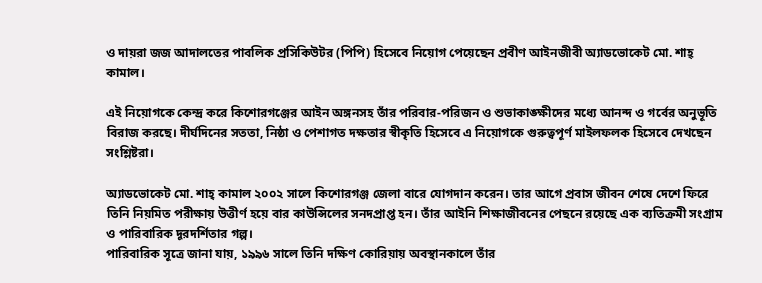ও দায়রা জজ আদালতের পাবলিক প্রসিকিউটর (পিপি) হিসেবে নিয়োগ পেয়েছেন প্রবীণ আইনজীবী অ্যাডভোকেট মো. শাহ্ কামাল।

এই নিয়োগকে কেন্দ্র করে কিশোরগঞ্জের আইন অঙ্গনসহ তাঁর পরিবার-পরিজন ও শুভাকাঙ্ক্ষীদের মধ্যে আনন্দ ও গর্বের অনুভূতি বিরাজ করছে। দীর্ঘদিনের সততা, নিষ্ঠা ও পেশাগত দক্ষতার স্বীকৃতি হিসেবে এ নিয়োগকে গুরুত্বপূর্ণ মাইলফলক হিসেবে দেখছেন সংশ্লিষ্টরা।

অ্যাডভোকেট মো. শাহ্ কামাল ২০০২ সালে কিশোরগঞ্জ জেলা বারে যোগদান করেন। তার আগে প্রবাস জীবন শেষে দেশে ফিরে তিনি নিয়মিত পরীক্ষায় উত্তীর্ণ হয়ে বার কাউন্সিলের সনদপ্রাপ্ত হন। তাঁর আইনি শিক্ষাজীবনের পেছনে রয়েছে এক ব্যতিক্রমী সংগ্রাম ও পারিবারিক দূরদর্শিতার গল্প।
পারিবারিক সূত্রে জানা যায়, ১৯৯৬ সালে তিনি দক্ষিণ কোরিয়ায় অবস্থানকালে তাঁর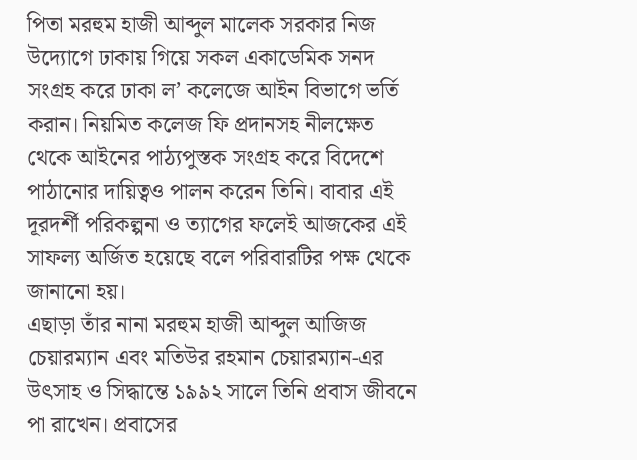পিতা মরহুম হাজী আব্দুল মালেক সরকার নিজ উদ্যোগে ঢাকায় গিয়ে সকল একাডেমিক সনদ সংগ্রহ করে ঢাকা ল’ কলেজে আইন বিভাগে ভর্তি করান। নিয়মিত কলেজ ফি প্রদানসহ নীলক্ষেত থেকে আইনের পাঠ্যপুস্তক সংগ্রহ করে বিদেশে পাঠানোর দায়িত্বও পালন করেন তিনি। বাবার এই দূরদর্শী পরিকল্পনা ও ত্যাগের ফলেই আজকের এই সাফল্য অর্জিত হয়েছে বলে পরিবারটির পক্ষ থেকে জানানো হয়।
এছাড়া তাঁর নানা মরহুম হাজী আব্দুল আজিজ চেয়ারম্যান এবং মতিউর রহমান চেয়ারম্যান-এর উৎসাহ ও সিদ্ধান্তে ১৯৯২ সালে তিনি প্রবাস জীবনে পা রাখেন। প্রবাসের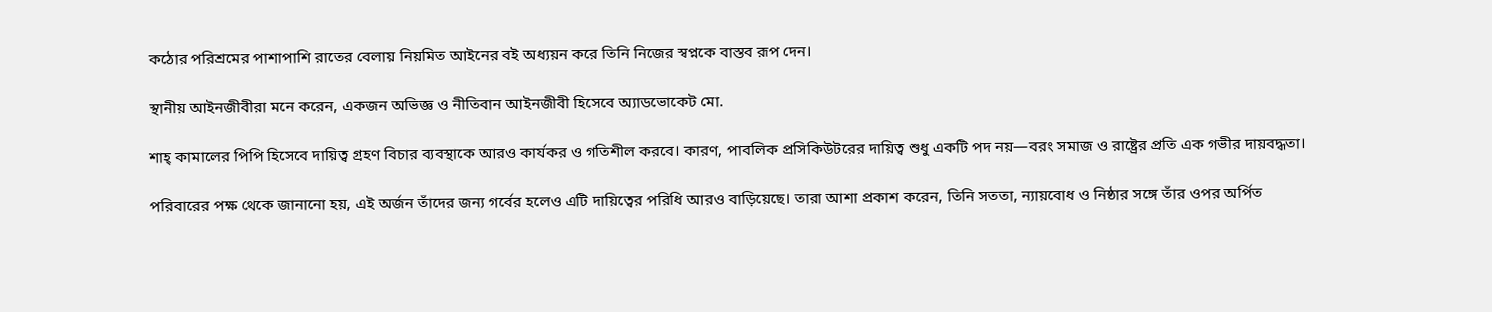কঠোর পরিশ্রমের পাশাপাশি রাতের বেলায় নিয়মিত আইনের বই অধ্যয়ন করে তিনি নিজের স্বপ্নকে বাস্তব রূপ দেন।

স্থানীয় আইনজীবীরা মনে করেন, একজন অভিজ্ঞ ও নীতিবান আইনজীবী হিসেবে অ্যাডভোকেট মো.

শাহ্ কামালের পিপি হিসেবে দায়িত্ব গ্রহণ বিচার ব্যবস্থাকে আরও কার্যকর ও গতিশীল করবে। কারণ, পাবলিক প্রসিকিউটরের দায়িত্ব শুধু একটি পদ নয়—বরং সমাজ ও রাষ্ট্রের প্রতি এক গভীর দায়বদ্ধতা।

পরিবারের পক্ষ থেকে জানানো হয়, এই অর্জন তাঁদের জন্য গর্বের হলেও এটি দায়িত্বের পরিধি আরও বাড়িয়েছে। তারা আশা প্রকাশ করেন, তিনি সততা, ন্যায়বোধ ও নিষ্ঠার সঙ্গে তাঁর ওপর অর্পিত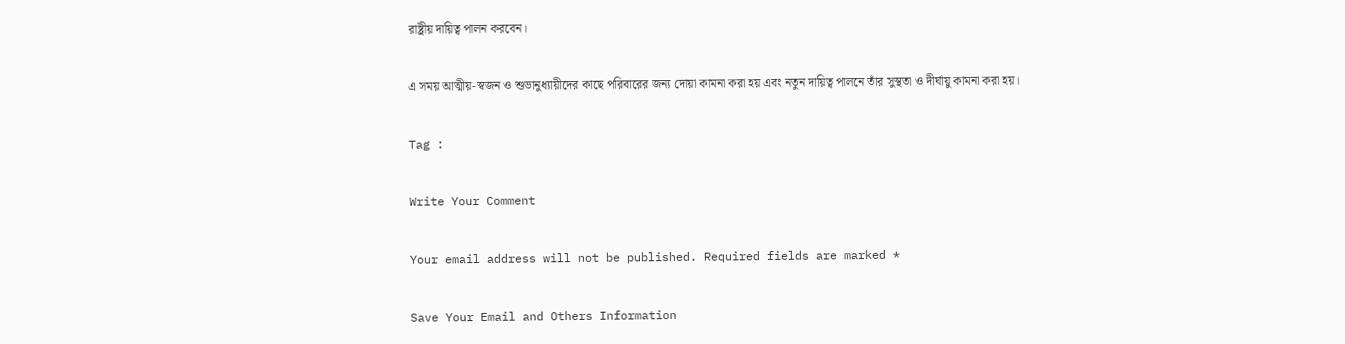রাষ্ট্রীয় দায়িত্ব পালন করবেন।

এ সময় আত্মীয়-স্বজন ও শুভানুধ্যায়ীদের কাছে পরিবারের জন্য দোয়া কামনা করা হয় এবং নতুন দায়িত্ব পালনে তাঁর সুস্থতা ও দীর্ঘায়ু কামনা করা হয়।

Tag :

Write Your Comment

Your email address will not be published. Required fields are marked *

Save Your Email and Others Information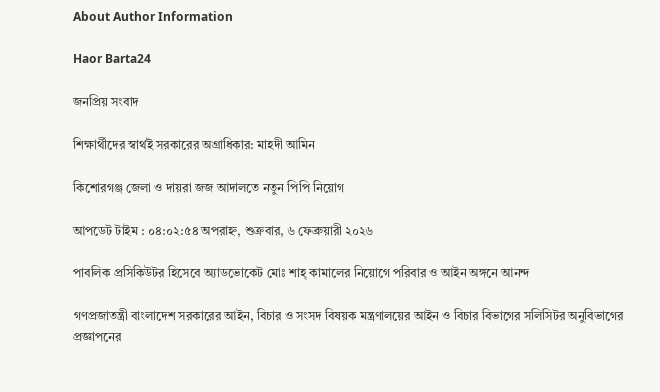About Author Information

Haor Barta24

জনপ্রিয় সংবাদ

শিক্ষার্থীদের স্বার্থই সরকারের অগ্রাধিকার: মাহদী আমিন

কিশোরগঞ্জ জেলা ও দায়রা জজ আদালতে নতুন পিপি নিয়োগ

আপডেট টাইম : ০৪:০২:৫৪ অপরাহ্ন, শুক্রবার, ৬ ফেব্রুয়ারী ২০২৬

পাবলিক প্রসিকিউটর হিসেবে অ্যাডভোকেট মোঃ শাহ্ কামালের নিয়োগে পরিবার ও আইন অঙ্গনে আনন্দ

গণপ্রজাতন্ত্রী বাংলাদেশ সরকারের আইন, বিচার ও সংসদ বিষয়ক মন্ত্রণালয়ের আইন ও বিচার বিভাগের সলিসিটর অনুবিভাগের প্রজ্ঞাপনের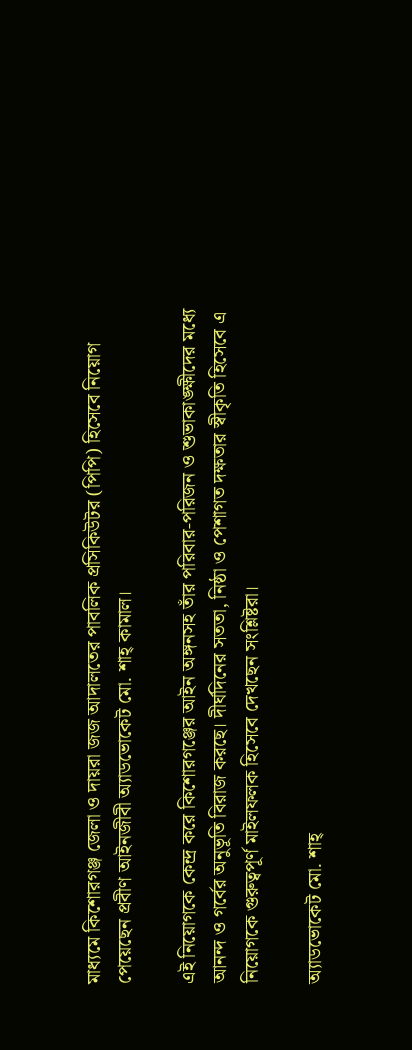মাধ্যমে কিশোরগঞ্জ জেলা ও দায়রা জজ আদালতের পাবলিক প্রসিকিউটর (পিপি) হিসেবে নিয়োগ পেয়েছেন প্রবীণ আইনজীবী অ্যাডভোকেট মো. শাহ্ কামাল।

এই নিয়োগকে কেন্দ্র করে কিশোরগঞ্জের আইন অঙ্গনসহ তাঁর পরিবার-পরিজন ও শুভাকাঙ্ক্ষীদের মধ্যে আনন্দ ও গর্বের অনুভূতি বিরাজ করছে। দীর্ঘদিনের সততা, নিষ্ঠা ও পেশাগত দক্ষতার স্বীকৃতি হিসেবে এ নিয়োগকে গুরুত্বপূর্ণ মাইলফলক হিসেবে দেখছেন সংশ্লিষ্টরা।

অ্যাডভোকেট মো. শাহ্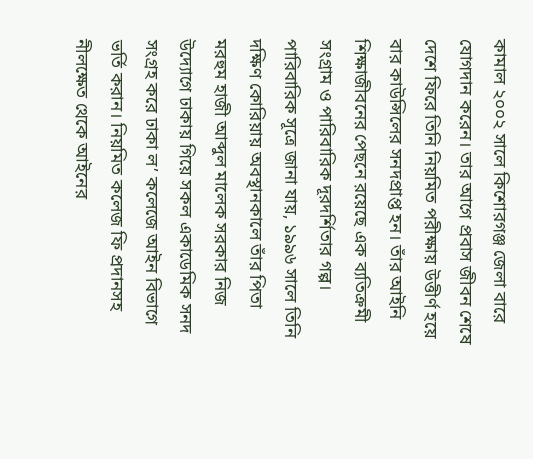কামাল ২০০২ সালে কিশোরগঞ্জ জেলা বারে যোগদান করেন। তার আগে প্রবাস জীবন শেষে দেশে ফিরে তিনি নিয়মিত পরীক্ষায় উত্তীর্ণ হয়ে বার কাউন্সিলের সনদপ্রাপ্ত হন। তাঁর আইনি শিক্ষাজীবনের পেছনে রয়েছে এক ব্যতিক্রমী সংগ্রাম ও পারিবারিক দূরদর্শিতার গল্প।
পারিবারিক সূত্রে জানা যায়, ১৯৯৬ সালে তিনি দক্ষিণ কোরিয়ায় অবস্থানকালে তাঁর পিতা মরহুম হাজী আব্দুল মালেক সরকার নিজ উদ্যোগে ঢাকায় গিয়ে সকল একাডেমিক সনদ সংগ্রহ করে ঢাকা ল’ কলেজে আইন বিভাগে ভর্তি করান। নিয়মিত কলেজ ফি প্রদানসহ নীলক্ষেত থেকে আইনের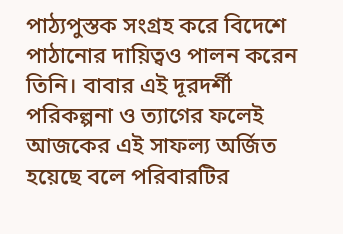পাঠ্যপুস্তক সংগ্রহ করে বিদেশে পাঠানোর দায়িত্বও পালন করেন তিনি। বাবার এই দূরদর্শী পরিকল্পনা ও ত্যাগের ফলেই আজকের এই সাফল্য অর্জিত হয়েছে বলে পরিবারটির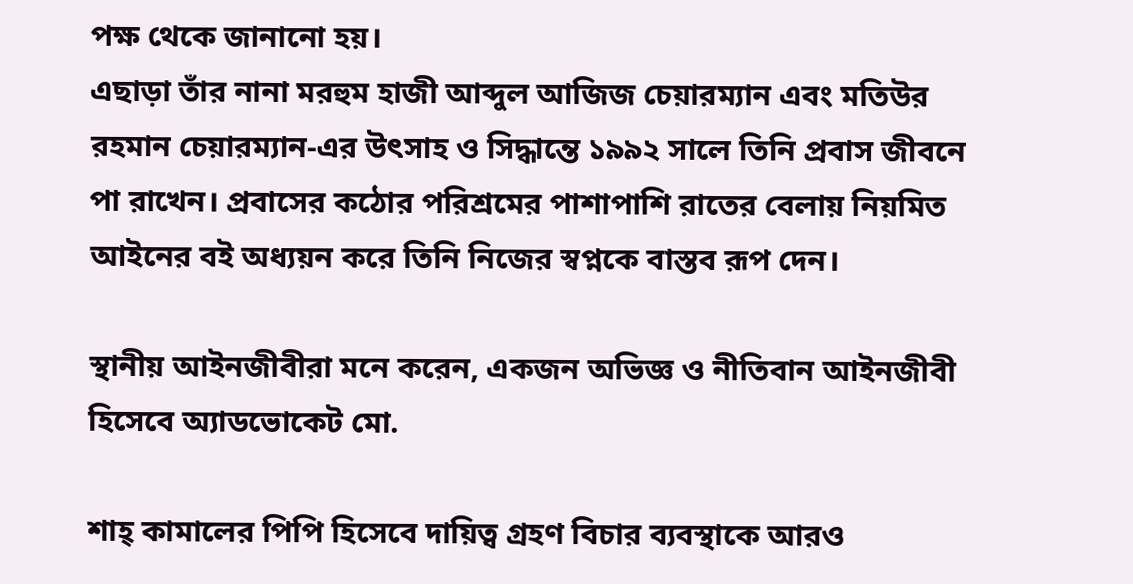পক্ষ থেকে জানানো হয়।
এছাড়া তাঁর নানা মরহুম হাজী আব্দুল আজিজ চেয়ারম্যান এবং মতিউর রহমান চেয়ারম্যান-এর উৎসাহ ও সিদ্ধান্তে ১৯৯২ সালে তিনি প্রবাস জীবনে পা রাখেন। প্রবাসের কঠোর পরিশ্রমের পাশাপাশি রাতের বেলায় নিয়মিত আইনের বই অধ্যয়ন করে তিনি নিজের স্বপ্নকে বাস্তব রূপ দেন।

স্থানীয় আইনজীবীরা মনে করেন, একজন অভিজ্ঞ ও নীতিবান আইনজীবী হিসেবে অ্যাডভোকেট মো.

শাহ্ কামালের পিপি হিসেবে দায়িত্ব গ্রহণ বিচার ব্যবস্থাকে আরও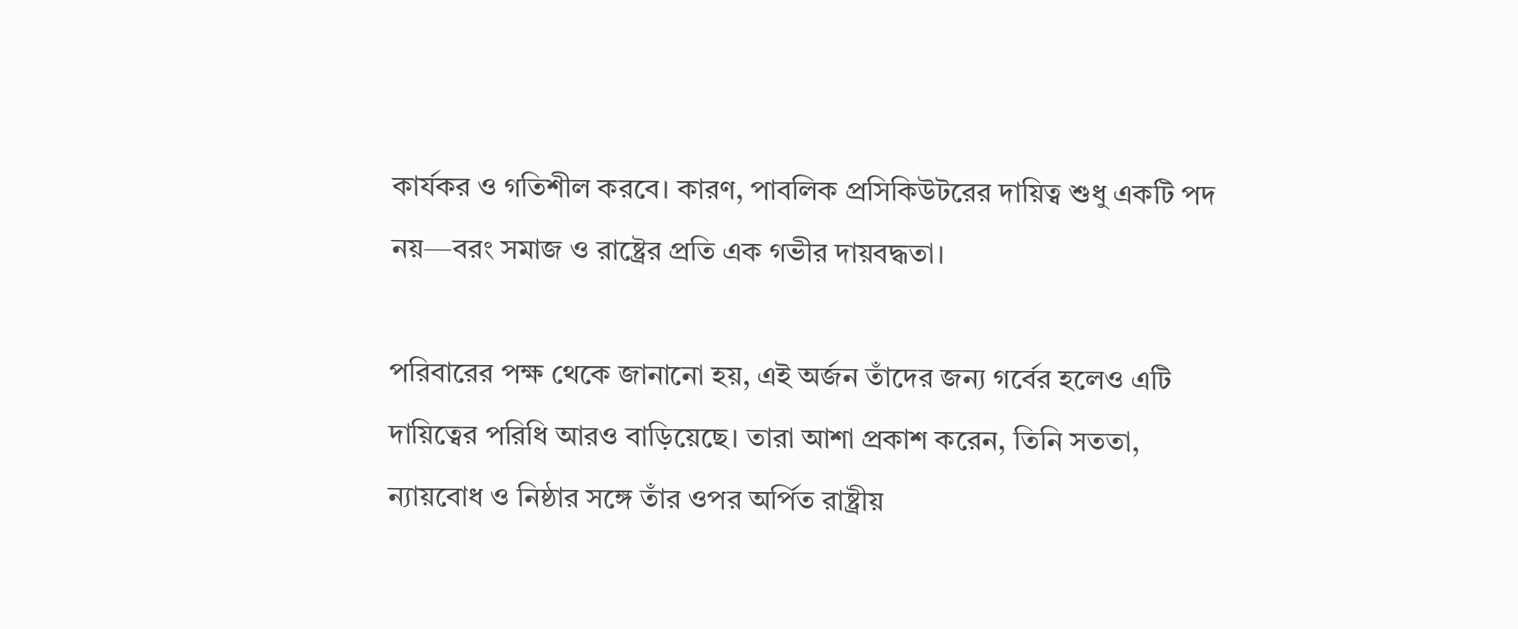কার্যকর ও গতিশীল করবে। কারণ, পাবলিক প্রসিকিউটরের দায়িত্ব শুধু একটি পদ নয়—বরং সমাজ ও রাষ্ট্রের প্রতি এক গভীর দায়বদ্ধতা।

পরিবারের পক্ষ থেকে জানানো হয়, এই অর্জন তাঁদের জন্য গর্বের হলেও এটি দায়িত্বের পরিধি আরও বাড়িয়েছে। তারা আশা প্রকাশ করেন, তিনি সততা, ন্যায়বোধ ও নিষ্ঠার সঙ্গে তাঁর ওপর অর্পিত রাষ্ট্রীয়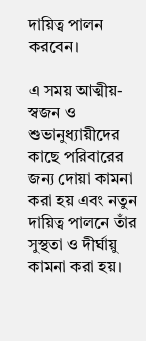দায়িত্ব পালন করবেন।

এ সময় আত্মীয়-স্বজন ও শুভানুধ্যায়ীদের কাছে পরিবারের জন্য দোয়া কামনা করা হয় এবং নতুন দায়িত্ব পালনে তাঁর সুস্থতা ও দীর্ঘায়ু কামনা করা হয়।